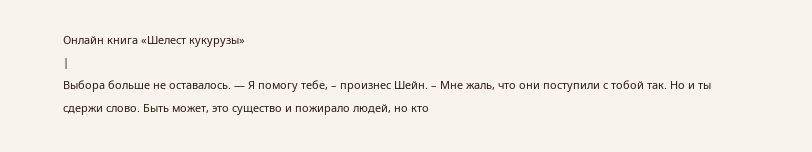Онлайн книга «Шелест кукурузы»
|
Выбора больше не оставалось. — Я помогу тебе, – произнес Шейн. – Мне жаль, что они поступили с тобой так. Но и ты сдержи слово. Быть может, это существо и пожирало людей, но кто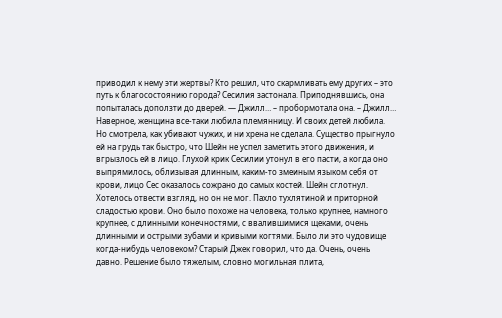приводил к нему эти жертвы? Кто решил, что скармливать ему других – это путь к благосостоянию города? Сесилия застонала. Приподнявшись, она попыталась доползти до дверей. — Джилл… – пробормотала она. – Джилл… Наверное, женщина все-таки любила племянницу. И своих детей любила. Но смотрела, как убивают чужих, и ни хрена не сделала. Существо прыгнуло ей на грудь так быстро, что Шейн не успел заметить этого движения, и вгрызлось ей в лицо. Глухой крик Сесилии утонул в его пасти, а когда оно выпрямилось, облизывая длинным, каким-то змеиным языком себя от крови, лицо Сес оказалось сожрано до самых костей. Шейн сглотнул. Хотелось отвести взгляд, но он не мог. Пахло тухлятиной и приторной сладостью крови. Оно было похоже на человека, только крупнее, намного крупнее, с длинными конечностями, с ввалившимися щеками, очень длинными и острыми зубами и кривыми когтями. Было ли это чудовище когда-нибудь человеком? Старый Джек говорил, что да. Очень, очень давно. Решение было тяжелым, словно могильная плита,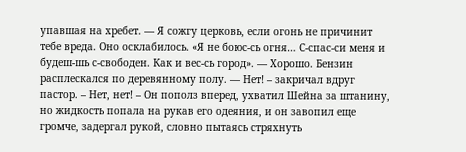упавшая на хребет. — Я сожгу церковь, если огонь не причинит тебе вреда. Оно осклабилось. «Я не боюс-сь огня… С-спас-си меня и будеш-шь с-свободен. Как и вес-сь город». — Хорошо. Бензин расплескался по деревянному полу. — Нет! – закричал вдруг пастор. – Нет, нет! – Он пополз вперед, ухватил Шейна за штанину, но жидкость попала на рукав его одеяния, и он завопил еще громче, задергал рукой, словно пытаясь стряхнуть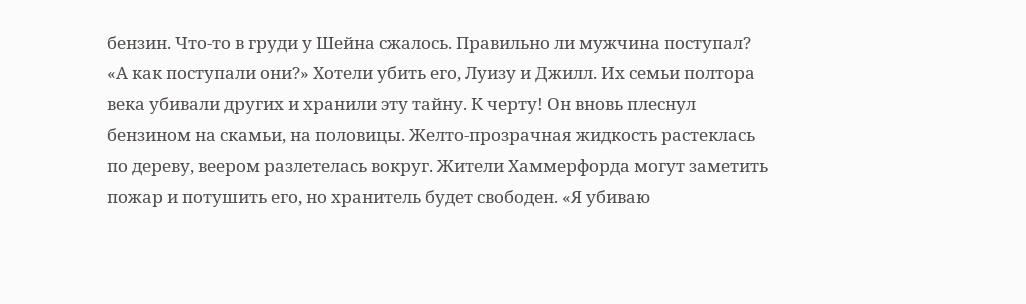бензин. Что-то в груди у Шейна сжалось. Правильно ли мужчина поступал? «А как поступали они?» Хотели убить его, Луизу и Джилл. Их семьи полтора века убивали других и хранили эту тайну. К черту! Он вновь плеснул бензином на скамьи, на половицы. Желто-прозрачная жидкость растеклась по дереву, веером разлетелась вокруг. Жители Хаммерфорда могут заметить пожар и потушить его, но хранитель будет свободен. «Я убиваю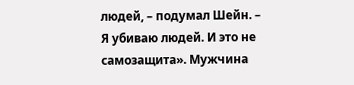людей, – подумал Шейн. – Я убиваю людей. И это не самозащита». Мужчина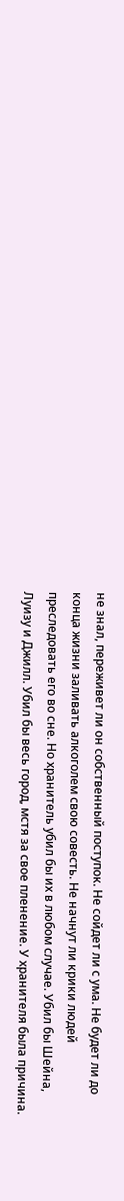не знал, переживет ли он собственный поступок. Не сойдет ли с ума. Не будет ли до конца жизни заливать алкоголем свою совесть. Не начнут ли крики людей преследовать его во сне. Но хранитель убил бы их в любом случае. Убил бы Шейна, Луизу и Джилл. Убил бы весь город, мстя за свое пленение. У хранителя была причина.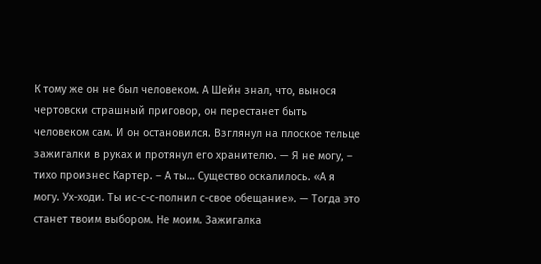К тому же он не был человеком. А Шейн знал, что, вынося чертовски страшный приговор, он перестанет быть человеком сам. И он остановился. Взглянул на плоское тельце зажигалки в руках и протянул его хранителю. — Я не могу, – тихо произнес Картер. – А ты… Существо оскалилось. «А я могу. Ух-ходи. Ты ис-с-с-полнил с-свое обещание». — Тогда это станет твоим выбором. Не моим. Зажигалка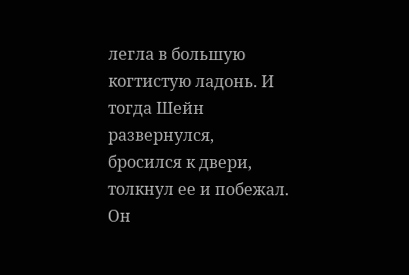легла в большую когтистую ладонь. И тогда Шейн развернулся, бросился к двери, толкнул ее и побежал. Он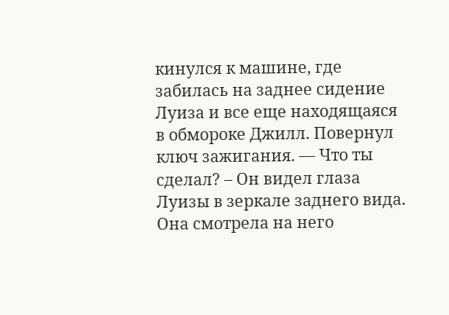кинулся к машине, где забилась на заднее сидение Луиза и все еще находящаяся в обмороке Джилл. Повернул ключ зажигания. — Что ты сделал? – Он видел глаза Луизы в зеркале заднего вида. Она смотрела на него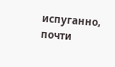испуганно, почти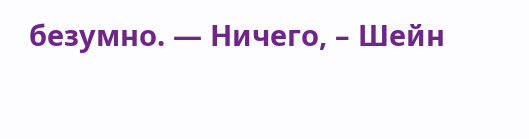безумно. — Ничего, – Шейн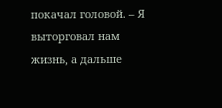покачал головой. – Я выторговал нам жизнь, а дальше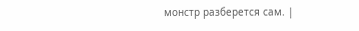монстр разберется сам. |